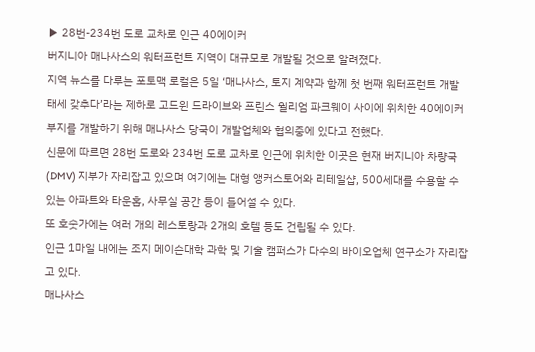▶ 28번-234번 도로 교차로 인근 40에이커
버지니아 매나사스의 워터프런트 지역이 대규모로 개발될 것으로 알려졌다.
지역 뉴스를 다루는 포토맥 로컬은 5일 ‘매나사스, 토지 계약과 함께 첫 번째 워터프런트 개발 태세 갖추다’라는 제하로 고드윈 드라이브와 프린스 윌리엄 파크웨이 사이에 위치한 40에이커 부지를 개발하기 위해 매나사스 당국이 개발업체와 협의중에 있다고 전했다.
신문에 따르면 28번 도로와 234번 도로 교차로 인근에 위치한 이곳은 현재 버지니아 차량국(DMV) 지부가 자리잡고 있으며 여기에는 대형 앵커스토어와 리테일샵, 500세대를 수용할 수 있는 아파트와 타운홈, 사무실 공간 등이 들어설 수 있다.
또 호숫가에는 여러 개의 레스토랑과 2개의 호텔 등도 건립될 수 있다.
인근 1마일 내에는 조지 메이슨대학 과학 및 기술 캠퍼스가 다수의 바이오업체 연구소가 자리잡고 있다.
매나사스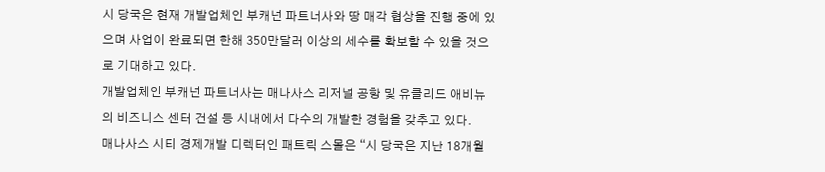시 당국은 현재 개발업체인 부캐넌 파트너사와 땅 매각 협상을 진행 중에 있으며 사업이 완료되면 한해 350만달러 이상의 세수를 확보할 수 있을 것으로 기대하고 있다.
개발업체인 부캐넌 파트너사는 매나사스 리저널 공항 및 유클리드 애비뉴의 비즈니스 센터 건설 등 시내에서 다수의 개발한 경험을 갖추고 있다.
매나사스 시티 경제개발 디렉터인 패트릭 스몰은 “시 당국은 지난 18개월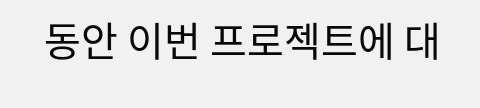동안 이번 프로젝트에 대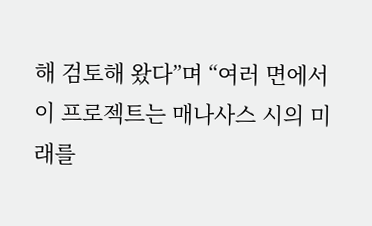해 검토해 왔다”며 “여러 면에서 이 프로젝트는 매나사스 시의 미래를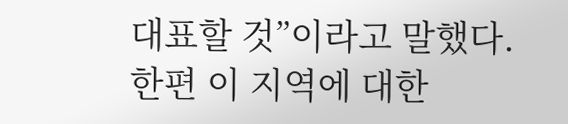대표할 것”이라고 말했다.
한편 이 지역에 대한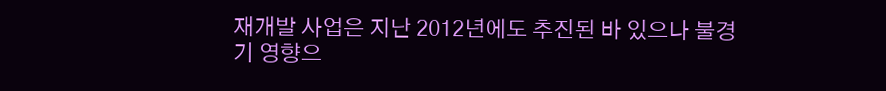재개발 사업은 지난 2012년에도 추진된 바 있으나 불경기 영향으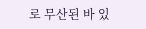로 무산된 바 있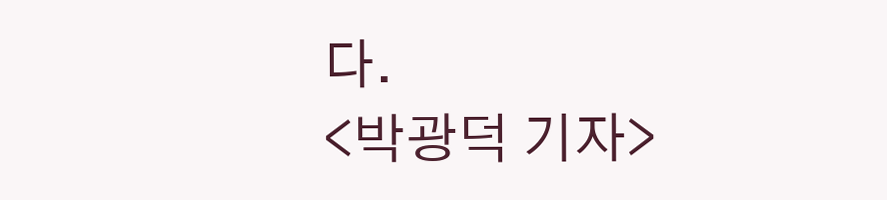다.
<박광덕 기자>